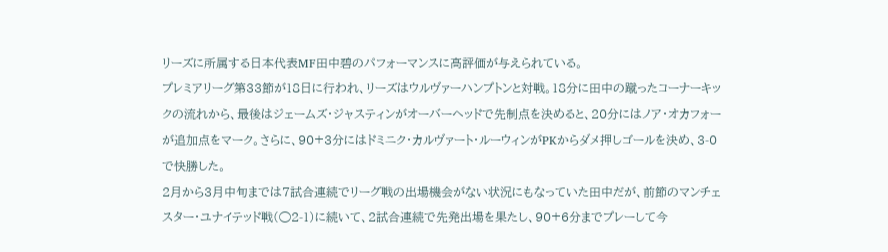リーズに所属する日本代表MF田中碧のパフォーマンスに高評価が与えられている。
プレミアリーグ第33節が18日に行われ、リーズはウルヴァーハンプトンと対戦。18分に田中の蹴ったコーナーキックの流れから、最後はジェームズ・ジャスティンがオーバーヘッドで先制点を決めると、20分にはノア・オカフォーが追加点をマーク。さらに、90+3分にはドミニク・カルヴァート・ルーウィンがPKからダメ押しゴールを決め、3-0で快勝した。
2月から3月中旬までは7試合連続でリーグ戦の出場機会がない状況にもなっていた田中だが、前節のマンチェスター・ユナイテッド戦(◯2-1)に続いて、2試合連続で先発出場を果たし、90+6分までプレーして今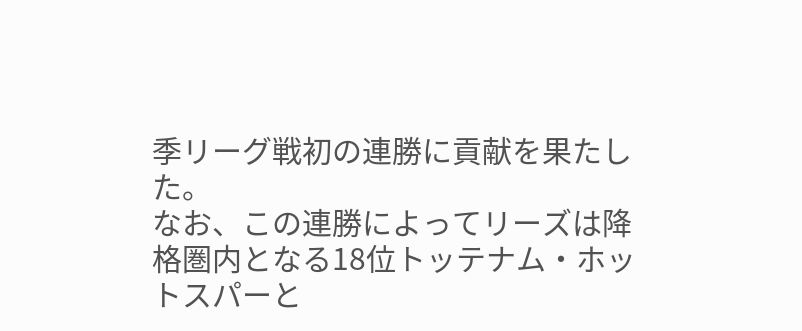季リーグ戦初の連勝に貢献を果たした。
なお、この連勝によってリーズは降格圏内となる18位トッテナム・ホットスパーと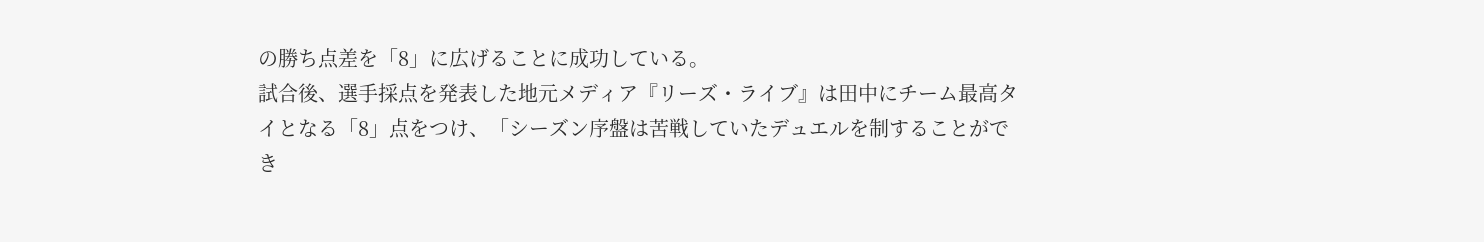の勝ち点差を「8」に広げることに成功している。
試合後、選手採点を発表した地元メディア『リーズ・ライブ』は田中にチーム最高タイとなる「8」点をつけ、「シーズン序盤は苦戦していたデュエルを制することができ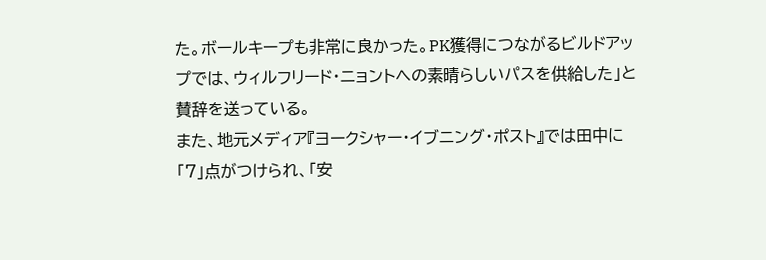た。ボールキープも非常に良かった。PK獲得につながるビルドアップでは、ウィルフリード・ニョントへの素晴らしいパスを供給した」と賛辞を送っている。
また、地元メディア『ヨークシャー・イブニング・ポスト』では田中に「7」点がつけられ、「安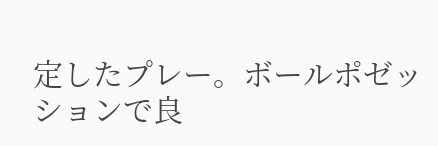定したプレー。ボールポゼッションで良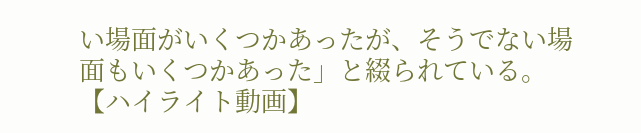い場面がいくつかあったが、そうでない場面もいくつかあった」と綴られている。
【ハイライト動画】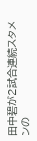田中碧が2試合連続スタメンの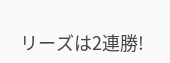リーズは2連勝!